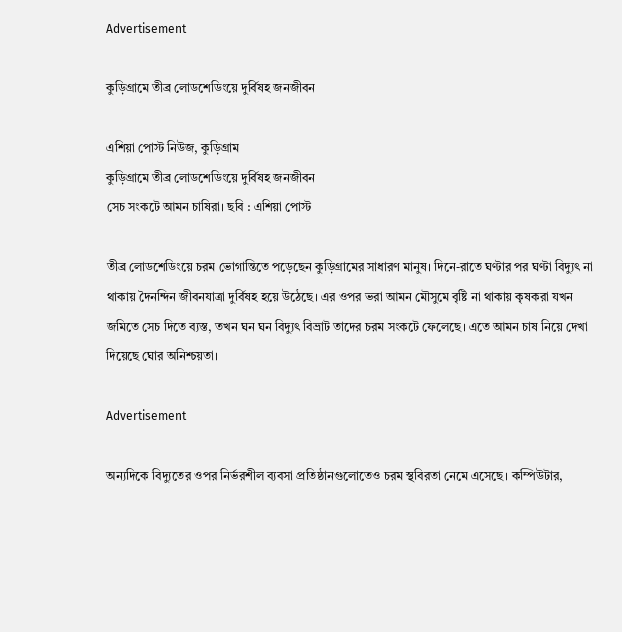Advertisement

কুড়িগ্রামে তীব্র লোডশেডিংয়ে দুর্বিষহ জনজীবন

এশিয়া পোস্ট নিউজ, কুড়িগ্রাম
কুড়িগ্রামে তীব্র লোডশেডিংয়ে দুর্বিষহ জনজীবন
সেচ সংকটে আমন চাষিরা। ছবি : এশিয়া পোস্ট

তীব্র লোডশেডিংয়ে চরম ভোগান্তিতে পড়েছেন কুড়িগ্রামের সাধারণ মানুষ। দিনে-রাতে ঘণ্টার পর ঘণ্টা বিদ্যুৎ না থাকায় দৈনন্দিন জীবনযাত্রা দুর্বিষহ হয়ে উঠেছে। এর ওপর ভরা আমন মৌসুমে বৃষ্টি না থাকায় কৃষকরা যখন জমিতে সেচ দিতে ব্যস্ত, তখন ঘন ঘন বিদ্যুৎ বিভ্রাট তাদের চরম সংকটে ফেলেছে। এতে আমন চাষ নিয়ে দেখা দিয়েছে ঘোর অনিশ্চয়তা।

Advertisement

অন্যদিকে বিদ্যুতের ওপর নির্ভরশীল ব্যবসা প্রতিষ্ঠানগুলোতেও চরম স্থবিরতা নেমে এসেছে। কম্পিউটার,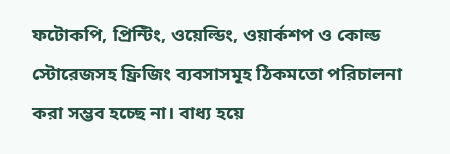ফটোকপি, প্রিন্টিং, ওয়েল্ডিং, ওয়ার্কশপ ও কোল্ড স্টোরেজসহ ফ্রিজিং ব্যবসাসমূহ ঠিকমতো পরিচালনা করা সম্ভব হচ্ছে না। বাধ্য হয়ে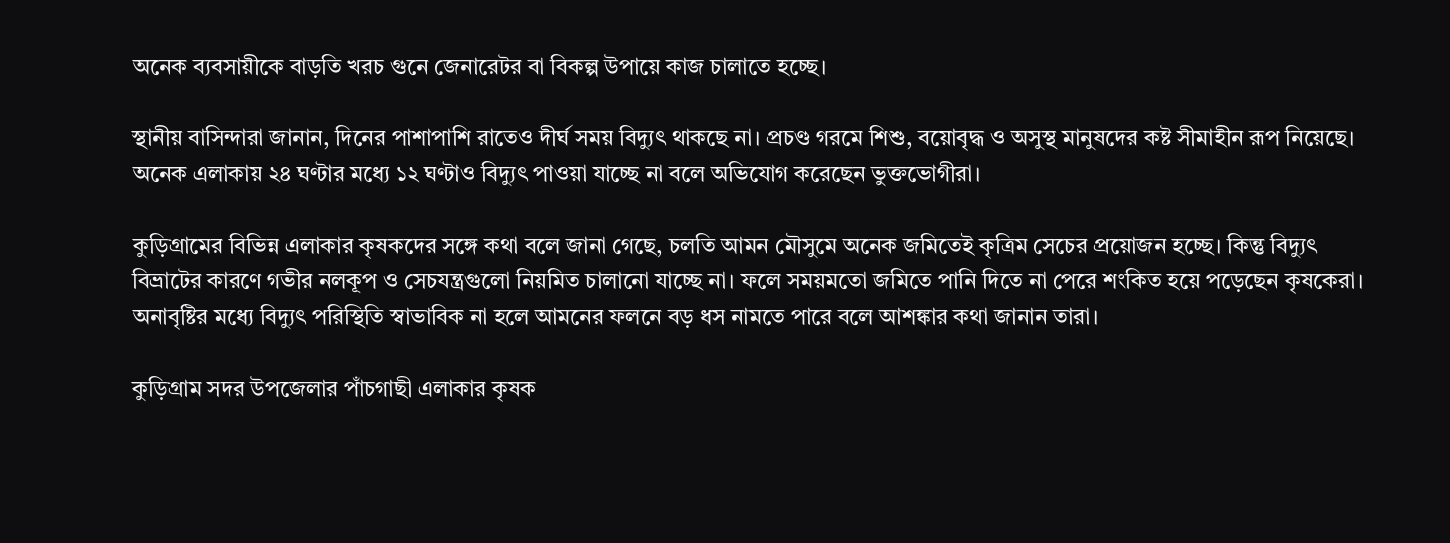অনেক ব্যবসায়ীকে বাড়তি খরচ গুনে জেনারেটর বা বিকল্প উপায়ে কাজ চালাতে হচ্ছে।

স্থানীয় বাসিন্দারা জানান, দিনের পাশাপাশি রাতেও দীর্ঘ সময় বিদ্যুৎ থাকছে না। প্রচণ্ড গরমে শিশু, বয়োবৃদ্ধ ও অসুস্থ মানুষদের কষ্ট সীমাহীন রূপ নিয়েছে। অনেক এলাকায় ২৪ ঘণ্টার মধ্যে ১২ ঘণ্টাও বিদ্যুৎ পাওয়া যাচ্ছে না বলে অভিযোগ করেছেন ভুক্তভোগীরা।

কুড়িগ্রামের বিভিন্ন এলাকার কৃষকদের সঙ্গে কথা বলে জানা গেছে, চলতি আমন মৌসুমে অনেক জমিতেই কৃত্রিম সেচের প্রয়োজন হচ্ছে। কিন্তু বিদ্যুৎ বিভ্রাটের কারণে গভীর নলকূপ ও সেচযন্ত্রগুলো নিয়মিত চালানো যাচ্ছে না। ফলে সময়মতো জমিতে পানি দিতে না পেরে শংকিত হয়ে পড়েছেন কৃষকেরা। অনাবৃষ্টির মধ্যে বিদ্যুৎ পরিস্থিতি স্বাভাবিক না হলে আমনের ফলনে বড় ধস নামতে পারে বলে আশঙ্কার কথা জানান তারা।

কুড়িগ্রাম সদর উপজেলার পাঁচগাছী এলাকার কৃষক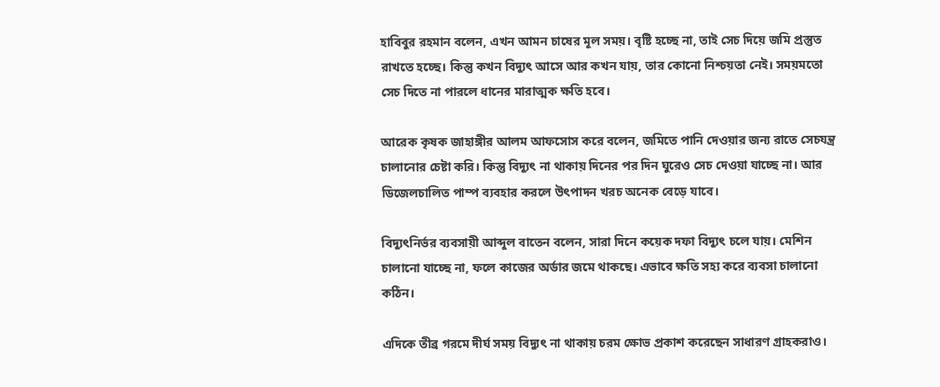হাবিবুর রহমান বলেন, এখন আমন চাষের মূল সময়। বৃষ্টি হচ্ছে না, তাই সেচ দিয়ে জমি প্রস্তুত রাখতে হচ্ছে। কিন্তু কখন বিদ্যুৎ আসে আর কখন যায়, তার কোনো নিশ্চয়তা নেই। সময়মতো সেচ দিতে না পারলে ধানের মারাত্মক ক্ষতি হবে।

আরেক কৃষক জাহাঙ্গীর আলম আফসোস করে বলেন, জমিতে পানি দেওয়ার জন্য রাতে সেচযন্ত্র চালানোর চেষ্টা করি। কিন্তু বিদ্যুৎ না থাকায় দিনের পর দিন ঘুরেও সেচ দেওয়া যাচ্ছে না। আর ডিজেলচালিত পাম্প ব্যবহার করলে উৎপাদন খরচ অনেক বেড়ে যাবে।

বিদ্যুৎনির্ভর ব্যবসায়ী আব্দুল বাতেন বলেন, সারা দিনে কয়েক দফা বিদ্যুৎ চলে যায়। মেশিন চালানো যাচ্ছে না, ফলে কাজের অর্ডার জমে থাকছে। এভাবে ক্ষতি সহ্য করে ব্যবসা চালানো কঠিন।

এদিকে তীব্র গরমে দীর্ঘ সময় বিদ্যুৎ না থাকায় চরম ক্ষোভ প্রকাশ করেছেন সাধারণ গ্রাহকরাও।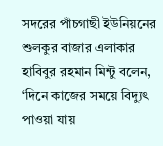সদরের পাঁচগাছী ইউনিয়নের শুলকুর বাজার এলাকার হাবিবুর রহমান মিন্টু বলেন, ‘দিনে কাজের সময়ে বিদ্যুৎ পাওয়া যায়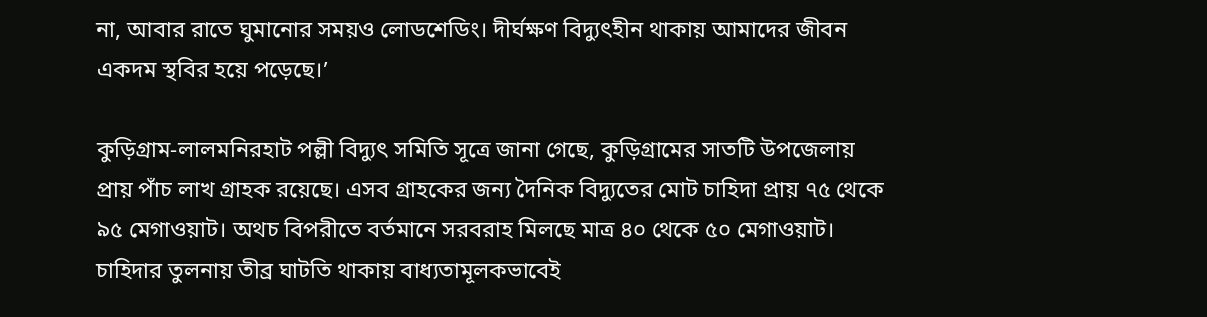না, আবার রাতে ঘুমানোর সময়ও লোডশেডিং। দীর্ঘক্ষণ বিদ্যুৎহীন থাকায় আমাদের জীবন একদম স্থবির হয়ে পড়েছে।’

কুড়িগ্রাম-লালমনিরহাট পল্লী বিদ্যুৎ সমিতি সূত্রে জানা গেছে, কুড়িগ্রামের সাতটি উপজেলায় প্রায় পাঁচ লাখ গ্রাহক রয়েছে। এসব গ্রাহকের জন্য দৈনিক বিদ্যুতের মোট চাহিদা প্রায় ৭৫ থেকে ৯৫ মেগাওয়াট। অথচ বিপরীতে বর্তমানে সরবরাহ মিলছে মাত্র ৪০ থেকে ৫০ মেগাওয়াট। চাহিদার তুলনায় তীব্র ঘাটতি থাকায় বাধ্যতামূলকভাবেই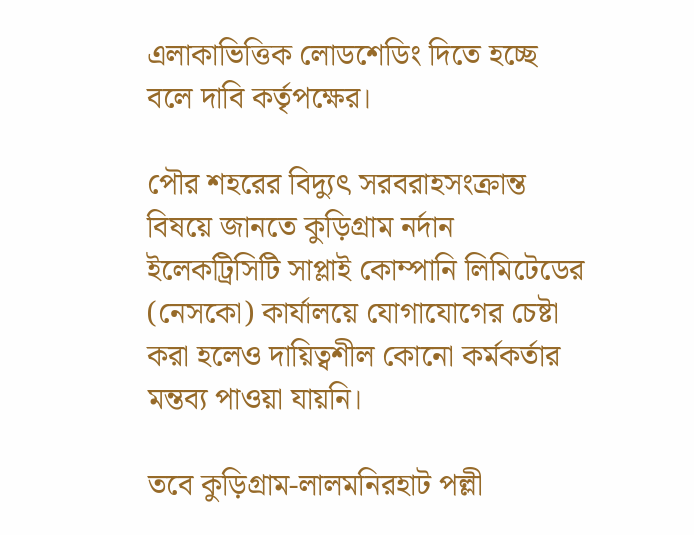এলাকাভিত্তিক লোডশেডিং দিতে হচ্ছে বলে দাবি কর্তৃপক্ষের।

পৌর শহরের বিদ্যুৎ সরবরাহসংক্রান্ত বিষয়ে জানতে কুড়িগ্রাম নর্দান ইলেকট্রিসিটি সাপ্লাই কোম্পানি লিমিটেডের (নেসকো) কার্যালয়ে যোগাযোগের চেষ্টা করা হলেও দায়িত্বশীল কোনো কর্মকর্তার মন্তব্য পাওয়া যায়নি।

তবে কুড়িগ্রাম-লালমনিরহাট পল্লী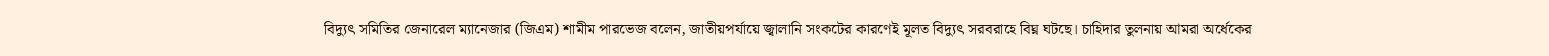বিদ্যুৎ সমিতির জেনারেল ম্যানেজার (জিএম) শামীম পারভেজ বলেন, জাতীয়পর্যায়ে জ্বালানি সংকটের কারণেই মূলত বিদ্যুৎ সরবরাহে বিঘ্ন ঘটছে। চাহিদার তুলনায় আমরা অর্ধেকের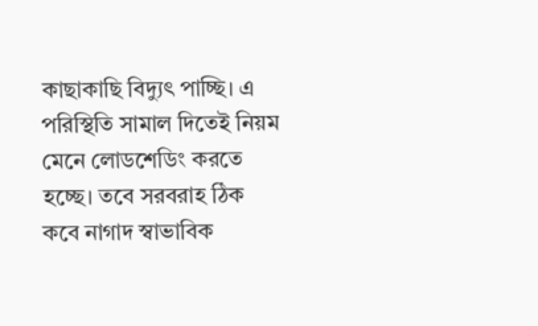কাছাকাছি বিদ্যুৎ পাচ্ছি। এ পরিস্থিতি সামাল দিতেই নিয়ম মেনে লোডশেডিং করতে হচ্ছে। তবে সরবরাহ ঠিক কবে নাগাদ স্বাভাবিক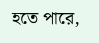হতে পারে,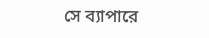সে ব্যাপারে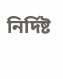নির্দিষ্ট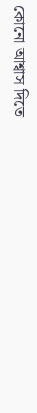কোনো আশ্বাস দিতে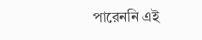পারেননি এই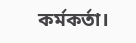কর্মকর্তা।